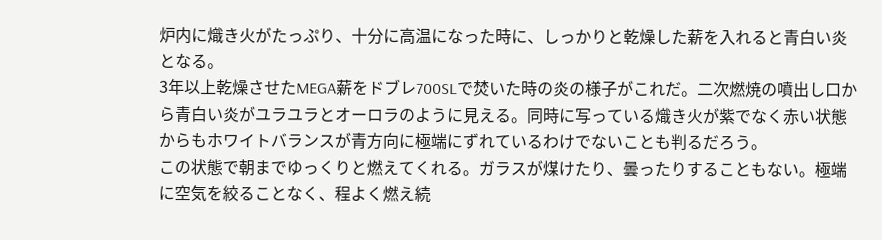炉内に熾き火がたっぷり、十分に高温になった時に、しっかりと乾燥した薪を入れると青白い炎となる。
3年以上乾燥させたMEGA薪をドブレ700SLで焚いた時の炎の様子がこれだ。二次燃焼の噴出し口から青白い炎がユラユラとオーロラのように見える。同時に写っている熾き火が紫でなく赤い状態からもホワイトバランスが青方向に極端にずれているわけでないことも判るだろう。
この状態で朝までゆっくりと燃えてくれる。ガラスが煤けたり、曇ったりすることもない。極端に空気を絞ることなく、程よく燃え続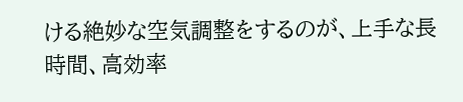ける絶妙な空気調整をするのが、上手な長時間、高効率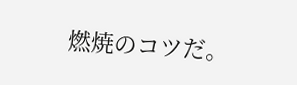燃焼のコツだ。